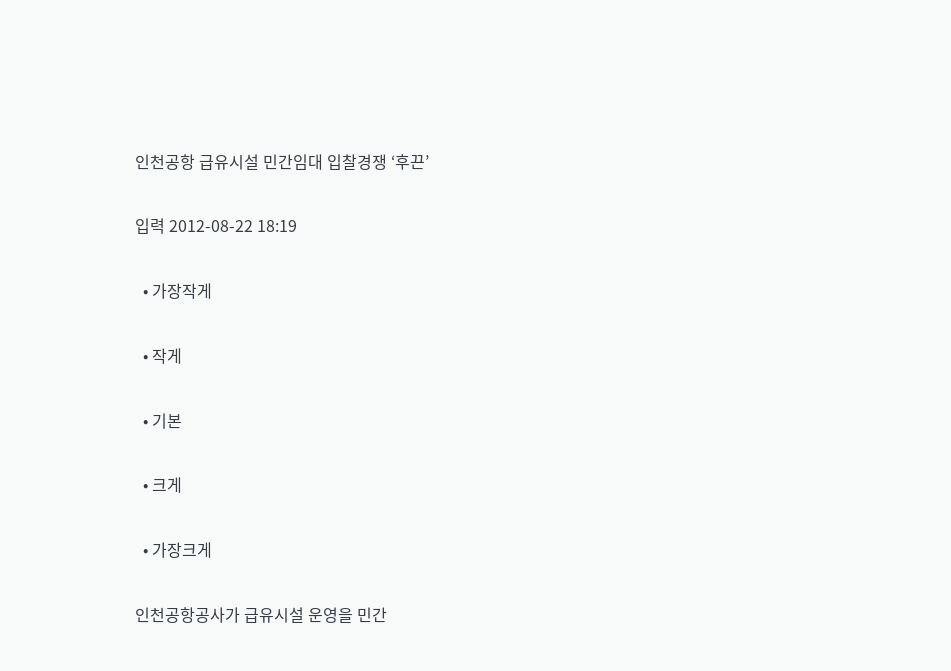인천공항 급유시설 민간임대 입찰경쟁 ‘후끈’

입력 2012-08-22 18:19

  • 가장작게

  • 작게

  • 기본

  • 크게

  • 가장크게

인천공항공사가 급유시설 운영을 민간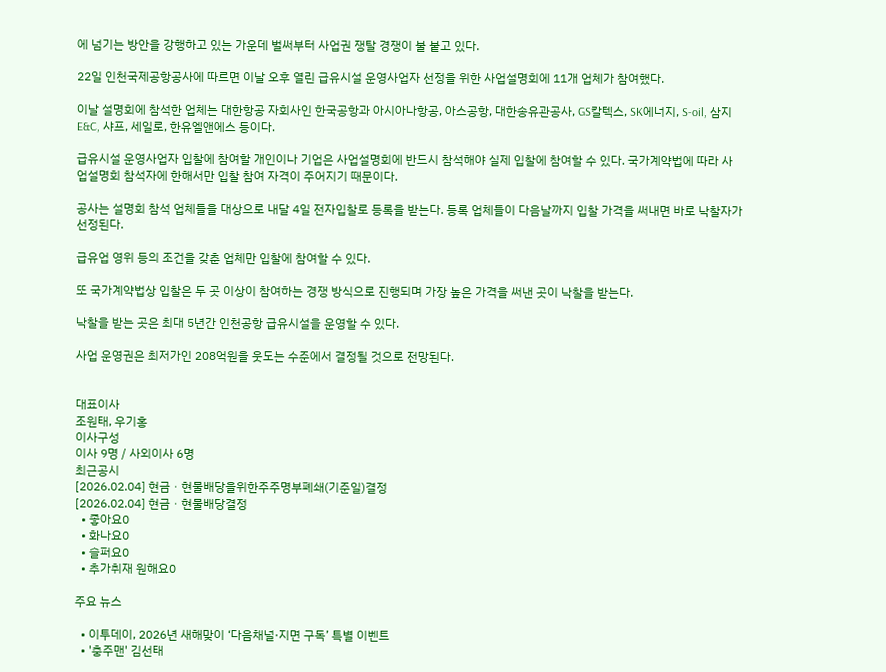에 넘기는 방안을 강행하고 있는 가운데 벌써부터 사업권 쟁탈 경쟁이 불 붙고 있다.

22일 인천국제공항공사에 따르면 이날 오후 열린 급유시설 운영사업자 선정을 위한 사업설명회에 11개 업체가 참여했다.

이날 설명회에 참석한 업체는 대한항공 자회사인 한국공항과 아시아나항공, 아스공항, 대한송유관공사, GS칼텍스, SK에너지, S-oil, 삼지E&C, 샤프, 세일로, 한유엘앤에스 등이다.

급유시설 운영사업자 입찰에 참여할 개인이나 기업은 사업설명회에 반드시 참석해야 실제 입찰에 참여할 수 있다. 국가계약법에 따라 사업설명회 참석자에 한해서만 입찰 참여 자격이 주어지기 때문이다.

공사는 설명회 참석 업체들을 대상으로 내달 4일 전자입찰로 등록을 받는다. 등록 업체들이 다음날까지 입찰 가격을 써내면 바로 낙찰자가 선정된다.

급유업 영위 등의 조건을 갖춘 업체만 입찰에 참여할 수 있다.

또 국가계약법상 입찰은 두 곳 이상이 참여하는 경쟁 방식으로 진행되며 가장 높은 가격을 써낸 곳이 낙찰을 받는다.

낙찰을 받는 곳은 최대 5년간 인천공항 급유시설을 운영할 수 있다.

사업 운영권은 최저가인 208억원을 웃도는 수준에서 결정될 것으로 전망된다.


대표이사
조원태, 우기홍
이사구성
이사 9명 / 사외이사 6명
최근공시
[2026.02.04] 현금ㆍ현물배당을위한주주명부폐쇄(기준일)결정
[2026.02.04] 현금ㆍ현물배당결정
  • 좋아요0
  • 화나요0
  • 슬퍼요0
  • 추가취재 원해요0

주요 뉴스

  • 이투데이, 2026년 새해맞이 ‘다음채널·지면 구독’ 특별 이벤트
  • '충주맨' 김선태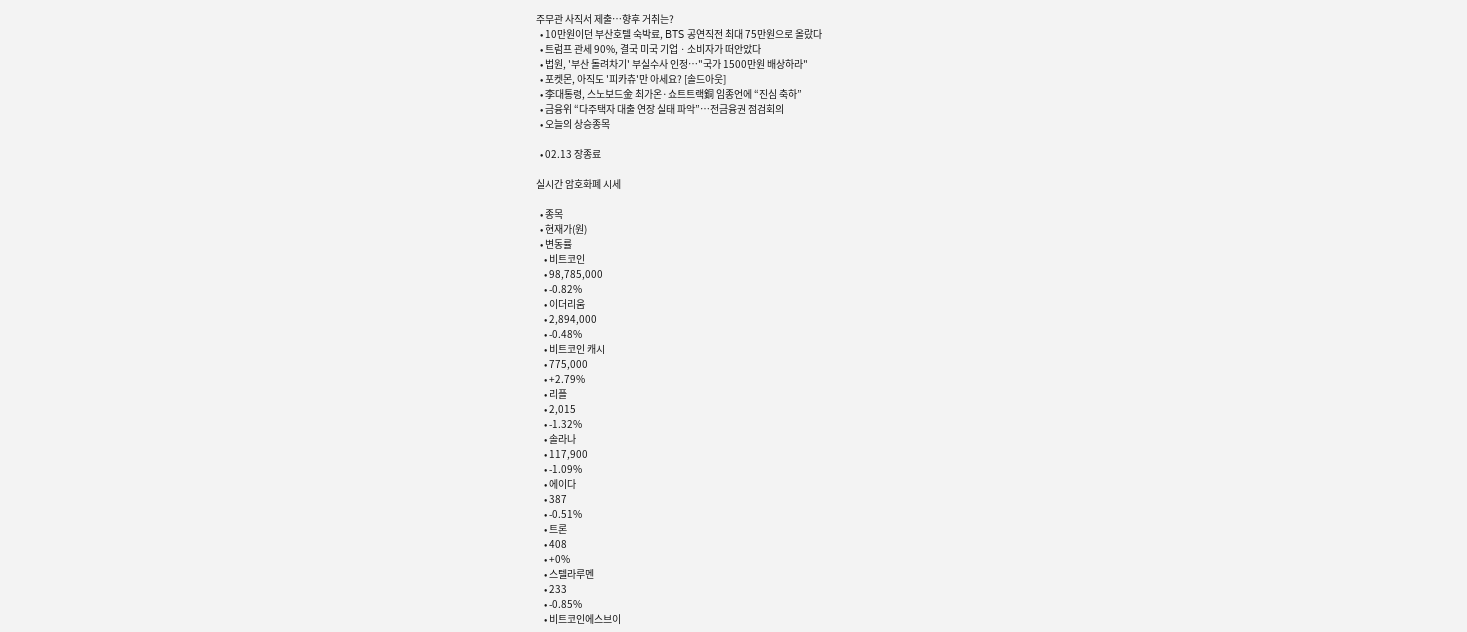주무관 사직서 제출…향후 거취는?
  • 10만원이던 부산호텔 숙박료, BTS 공연직전 최대 75만원으로 올랐다
  • 트럼프 관세 90%, 결국 미국 기업ㆍ소비자가 떠안았다
  • 법원, '부산 돌려차기' 부실수사 인정…"국가 1500만원 배상하라"
  • 포켓몬, 아직도 '피카츄'만 아세요? [솔드아웃]
  • 李대통령, 스노보드金 최가온·쇼트트랙銅 임종언에 “진심 축하”
  • 금융위 “다주택자 대출 연장 실태 파악”⋯전금융권 점검회의
  • 오늘의 상승종목

  • 02.13 장종료

실시간 암호화폐 시세

  • 종목
  • 현재가(원)
  • 변동률
    • 비트코인
    • 98,785,000
    • -0.82%
    • 이더리움
    • 2,894,000
    • -0.48%
    • 비트코인 캐시
    • 775,000
    • +2.79%
    • 리플
    • 2,015
    • -1.32%
    • 솔라나
    • 117,900
    • -1.09%
    • 에이다
    • 387
    • -0.51%
    • 트론
    • 408
    • +0%
    • 스텔라루멘
    • 233
    • -0.85%
    • 비트코인에스브이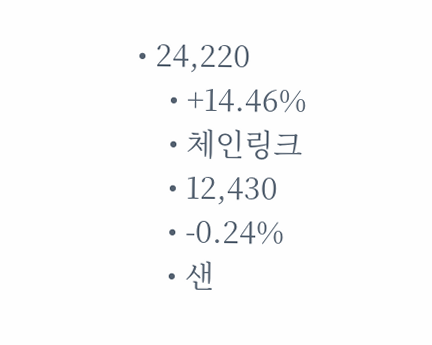• 24,220
    • +14.46%
    • 체인링크
    • 12,430
    • -0.24%
    • 샌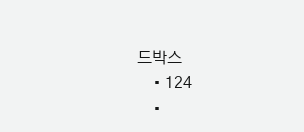드박스
    • 124
    •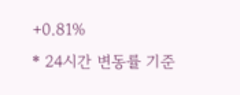+0.81%
* 24시간 변동률 기준